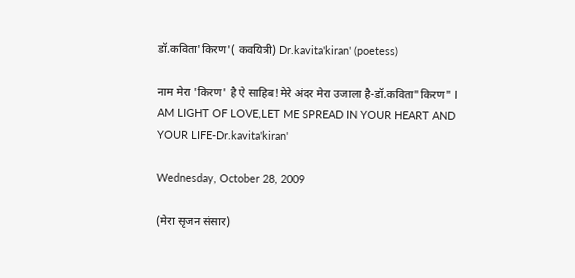डॉ.कविता'किरण'( कवयित्री) Dr.kavita'kiran' (poetess)

नाम मेरा 'किरण' है ऐ साहिब!मेरे अंदर मेरा उजाला है-डॉ.कविता"किरण" I AM LIGHT OF LOVE,LET ME SPREAD IN YOUR HEART AND YOUR LIFE-Dr.kavita'kiran'

Wednesday, October 28, 2009

(मेरा सृजन संसार)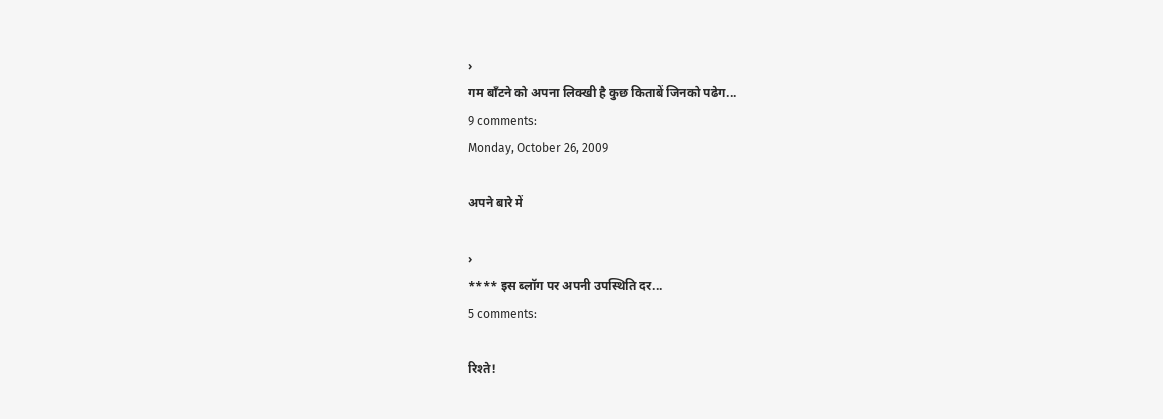›
गम बाँटने को अपना लिक्खी है कुछ किताबें जिनको पढेग...
9 comments:
Monday, October 26, 2009

अपने बारे में

›
**** इस ब्लॉग पर अपनी उपस्थिति दर...
5 comments:

रिश्ते!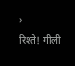›
रिश्ते! गीली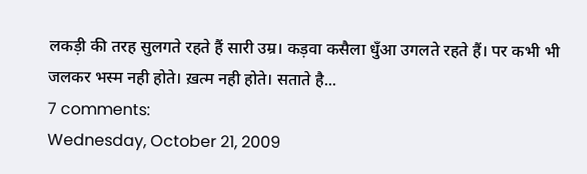लकड़ी की तरह सुलगते रहते हैं सारी उम्र। कड़वा कसैला धुँआ उगलते रहते हैं। पर कभी भी जलकर भस्म नही होते। ख़त्म नही होते। सताते है...
7 comments:
Wednesday, October 21, 2009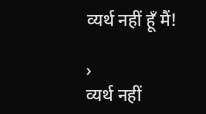व्यर्थ नहीं हूँ मैं!

›
व्यर्थ नहीं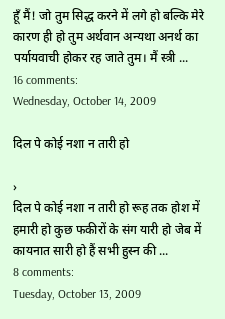हूँ मैं! जो तुम सिद्ध करने में लगे हो बल्कि मेरे कारण ही हो तुम अर्थवान अन्यथा अनर्थ का पर्यायवाची होकर रह जाते तुम। मैं स्त्री ...
16 comments:
Wednesday, October 14, 2009

दिल पे कोई नशा न तारी हो

›
दिल पे कोई नशा न तारी हो रूह तक होश में हमारी हो कुछ फकीरों के संग यारी हो जेब में कायनात सारी हो हैं सभी हुस्न की ...
8 comments:
Tuesday, October 13, 2009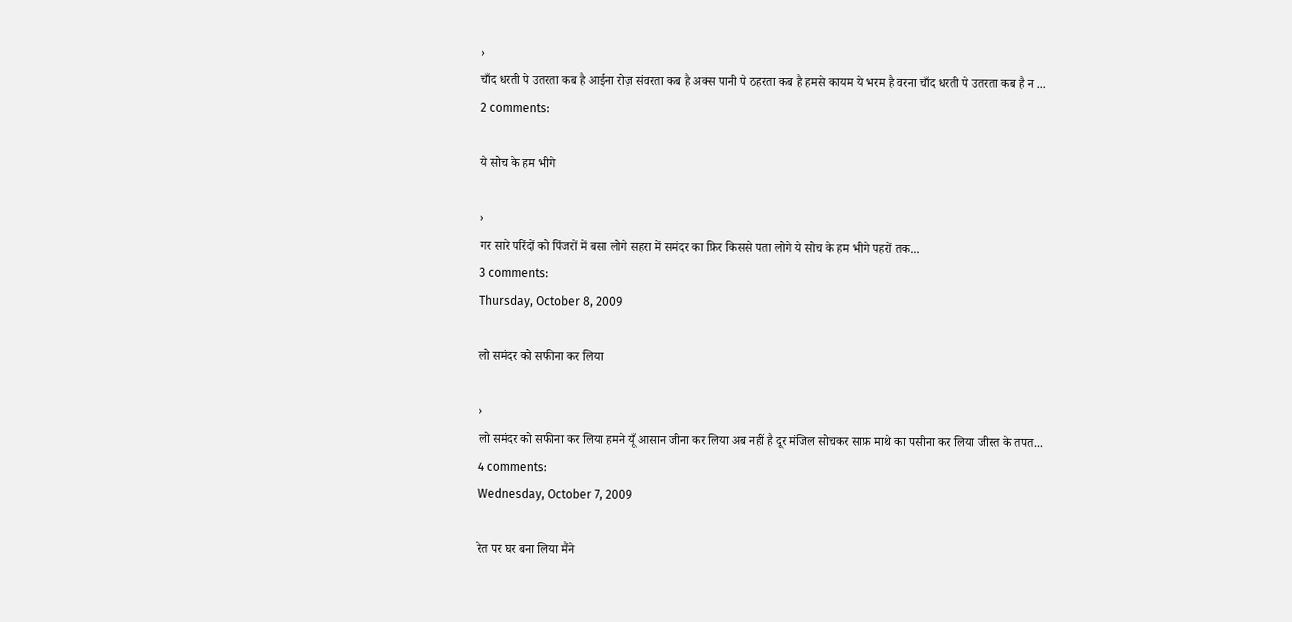›
चाँद धरती पे उतरता कब है आईना रोज़ संवरता कब है अक्स पानी पे ठहरता कब है हमसे कायम ये भरम है वरना चाँद धरती पे उतरता कब है न ...
2 comments:

ये सोच के हम भीगे

›
गर सारे परिंदों को पिंजरों में बसा लोगे सहरा में समंदर का फ़िर किससे पता लोगे ये सोच के हम भीगे पहरों तक...
3 comments:
Thursday, October 8, 2009

लो समंदर को सफीना कर लिया

›
लो समंदर को सफीना कर लिया हमने यूँ आसान जीना कर लिया अब नहीं है दूर मंजिल सोचकर साफ़ माथे का पसीना कर लिया जीस्त के तपत...
4 comments:
Wednesday, October 7, 2009

रेत पर घर बना लिया मैंने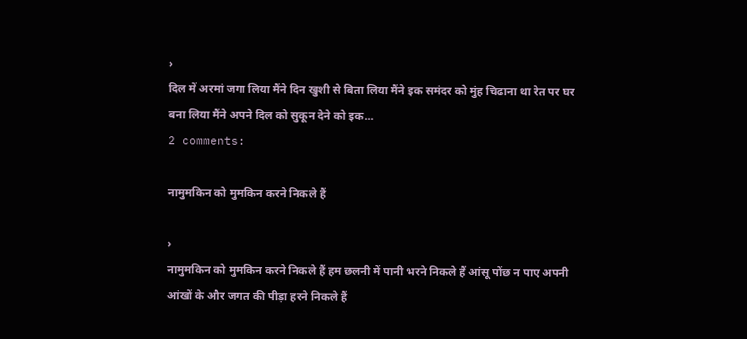›
दिल में अरमां जगा लिया मैंने दिन खुशी से बिता लिया मैंने इक समंदर को मुंह चिढाना था रेत पर घर बना लिया मैंने अपने दिल को सुकून देने को इक...
2 comments:

नामुमकिन को मुमकिन करने निकले हैं

›
नामुमकिन को मुमकिन करने निकले हैं हम छलनी में पानी भरने निकले हैं आंसू पोंछ न पाए अपनी आंखों के और जगत की पीड़ा हरने निकले हैं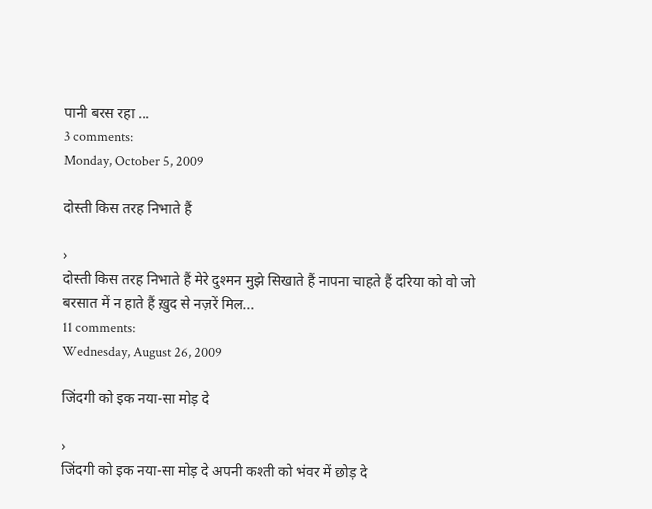पानी बरस रहा ...
3 comments:
Monday, October 5, 2009

दोस्ती किस तरह निभाते हैं

›
दोस्ती किस तरह निभाते हैं मेरे दुश्मन मुझे सिखाते हैं नापना चाहते हैं दरिया को वो जो बरसात में न हाते हैं ख़ुद से नज़रें मिल...
11 comments:
Wednesday, August 26, 2009

जिंदगी को इक नया-सा मोड़ दे

›
जिंदगी को इक नया-सा मोड़ दे अपनी कश्ती को भंवर में छोड़ दे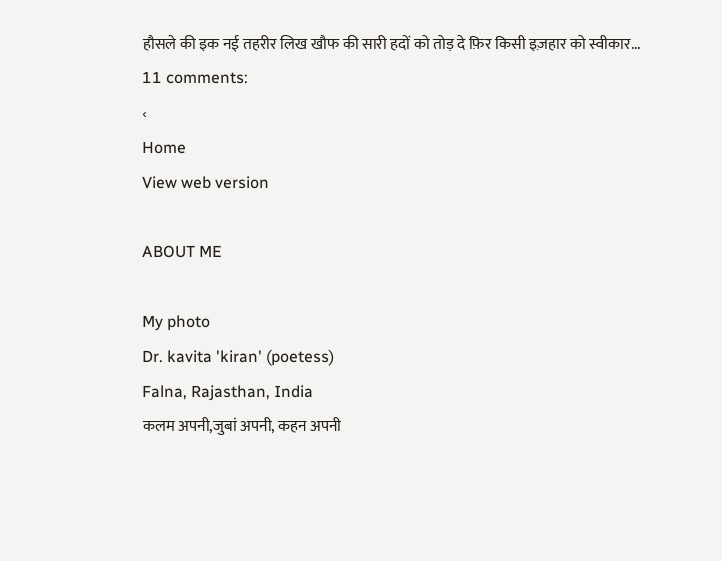हौसले की इक नई तहरीर लिख खौफ की सारी हदों को तोड़ दे फ़िर किसी इज़हार को स्वीकार...
11 comments:
‹
Home
View web version

ABOUT ME

My photo
Dr. kavita 'kiran' (poetess)
Falna, Rajasthan, India
कलम अपनी,जुबां अपनी, कहन अपनी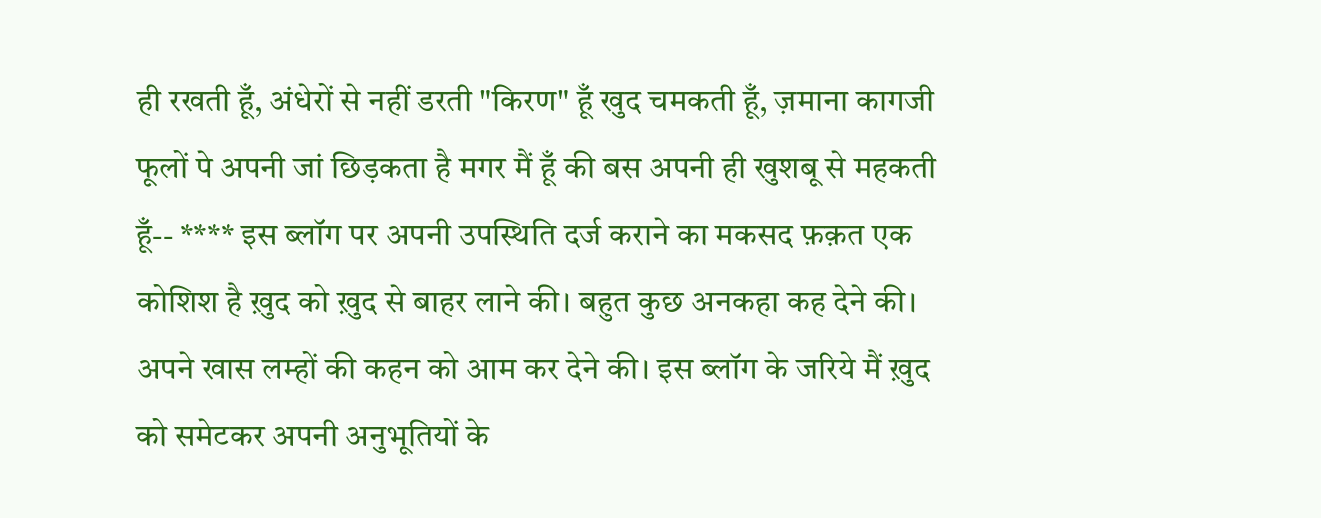ही रखती हूँ, अंधेरों से नहीं डरती "किरण" हूँ खुद चमकती हूँ, ज़माना कागजी फूलों पे अपनी जां छिड़कता है मगर मैं हूँ की बस अपनी ही खुशबू से महकती हूँ-- **** इस ब्लॉग पर अपनी उपस्थिति दर्ज कराने का मकसद फ़क़त एक कोशिश है ख़ुद को ख़ुद से बाहर लाने की। बहुत कुछ अनकहा कह देने की। अपने खास लम्हों की कहन को आम कर देने की। इस ब्लॉग के जरिये मैं ख़ुद को समेटकर अपनी अनुभूतियों के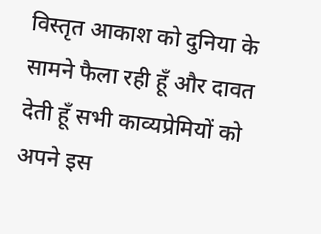विस्तृत आकाश को दुनिया के सामने फैला रही हूँ और दावत देती हूँ सभी काव्यप्रेमियों को अपने इस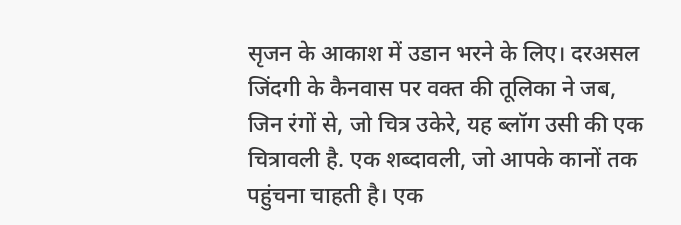सृजन के आकाश में उडान भरने के लिए। दरअसल जिंदगी के कैनवास पर वक्त की तूलिका ने जब, जिन रंगों से, जो चित्र उकेरे, यह ब्लॉग उसी की एक चित्रावली है. एक शब्दावली, जो आपके कानों तक पहुंचना चाहती है। एक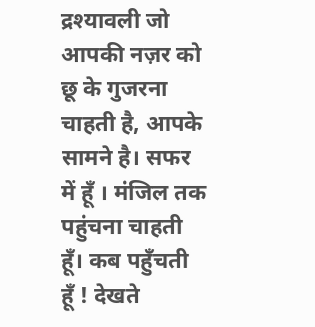द्रश्यावली जो आपकी नज़र को छू के गुजरना चाहती है, आपके सामने है। सफर में हूँ । मंजिल तक पहुंचना चाहती हूँ। कब पहुँचती हूँ ! देखते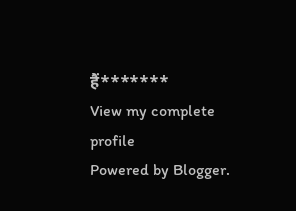हैं*******
View my complete profile
Powered by Blogger.